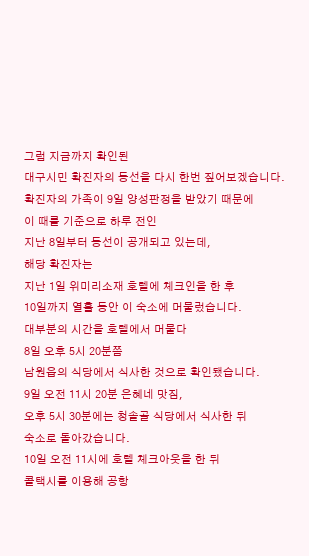그럼 지금까지 확인된
대구시민 확진자의 동선을 다시 한번 짚어보겠습니다.
확진자의 가족이 9일 양성판정을 받았기 때문에
이 때를 기준으로 하루 전인
지난 8일부터 동선이 공개되고 있는데,
해당 확진자는
지난 1일 위미리소재 호텔에 체크인을 한 후
10일까지 열흘 동안 이 숙소에 머물렀습니다.
대부분의 시간을 호텔에서 머물다
8일 오후 5시 20분쯤
남원읍의 식당에서 식사한 것으로 확인됐습니다.
9일 오전 11시 20분 은혜네 맛짐,
오후 5시 30분에는 청솔골 식당에서 식사한 뒤
숙소로 돌아갔습니다.
10일 오전 11시에 호텔 체크아웃을 한 뒤
콜택시를 이용해 공항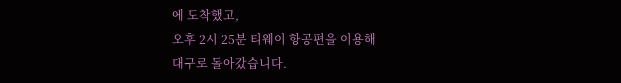에 도착했고,
오후 2시 25분 티웨이 항공편을 이용해
대구로 돌아갔습니다.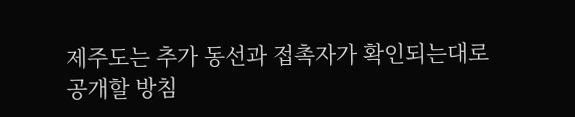제주도는 추가 동선과 접촉자가 확인되는대로
공개할 방침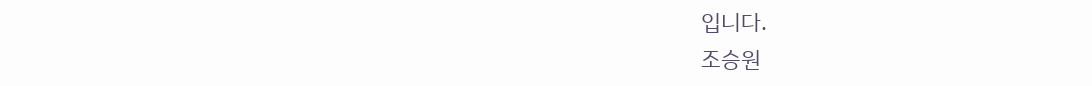입니다.
조승원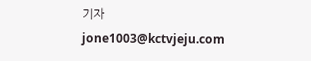기자
jone1003@kctvjeju.com